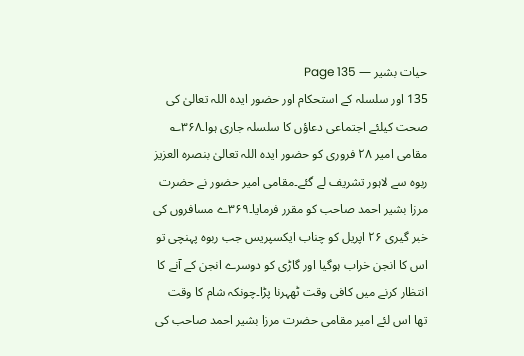حیات بشیر — Page 135
135 اور سلسلہ کے استحکام اور حضور ایدہ اللہ تعالیٰ کی صحت کیلئے اجتماعی دعاؤں کا سلسلہ جاری ہوا۔۳۶۸؎ مقامی امیر ۲۸ فروری کو حضور ایدہ اللہ تعالیٰ بنصرہ العزیز ربوہ سے لاہور تشریف لے گئے۔مقامی امیر حضور نے حضرت مرزا بشیر احمد صاحب کو مقرر فرمایا۔۳۶۹ے مسافروں کی خبر گیری ۲۶ اپریل کو چناب ایکسپریس جب ربوہ پہنچی تو اس کا انجن خراب ہوگیا اور گاڑی کو دوسرے انجن کے آنے کا انتظار کرنے میں کافی وقت ٹھہرنا پڑا۔چونکہ شام کا وقت تھا اس لئے امیر مقامی حضرت مرزا بشیر احمد صاحب کی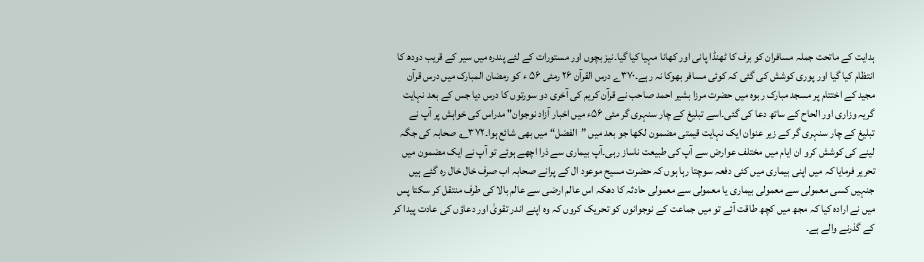ہدایت کے ماتحت جملہ مسافران کو برف کا ٹھنڈا پانی اور کھانا مہیا کیا گیا۔نیز بچوں اور مستورات کے لئے پندرہ میں سیر کے قریب دودھ کا انتظام کیا گیا اور پوری کوشش کی گئی کہ کوئی مسافر بھوکا نہ رہے۔۳۷۰ے درس القرآن ۲۶ رمئی ۵۶ ء کو رمضان المبارک میں درس قرآن مجید کے اختتام پر مسجد مبارک ربوہ میں حضرت مرزا بشیر احمد صاحب نے قرآن کریم کی آخری دو سورتوں کا درس دیا جس کے بعد نہایت گریہ وزاری اور الحاح کے ساتھ دعا کی گئی۔اسے تبلیغ کے چار سنہری گر مئی ۵۶ء میں اخبار آزاد نوجوان" مدراس کی خواہش پر آپ نے تبلیغ کے چار سنہری گر کے زیر عنوان ایک نہایت قیمتی مضمون لکھا جو بعد میں ”الفضل“ میں بھی شائع ہوا۔۳۷۲؎ صحابہ کی جگہ لینے کی کوشش کرو ان ایام میں مختلف عوارض سے آپ کی طبیعت ناساز رہی۔آپ بیماری سے ذرا اچھے ہوئے تو آپ نے ایک مضمون میں تحریر فرمایا کہ میں اپنی بیماری میں کئی دفعہ سوچتا رہا ہوں کہ حضرت مسیح موعود ال کے پرانے صحابہ اب صرف خال خال رہ گئے ہیں جنہیں کسی معمولی سے معمولی بیماری یا معمولی سے معمولی حادثہ کا دھکہ اس عالم ارضی سے عالم بالا کی طرف منتقل کر سکتا پس میں نے ارادہ کیا کہ مجھ میں کچھ طاقت آئے تو میں جماعت کے نوجوانوں کو تحریک کروں کہ وہ اپنے اندر تقویٰ اور دعاؤں کی عادت پیدا کر کے گذرنے والے ہے۔